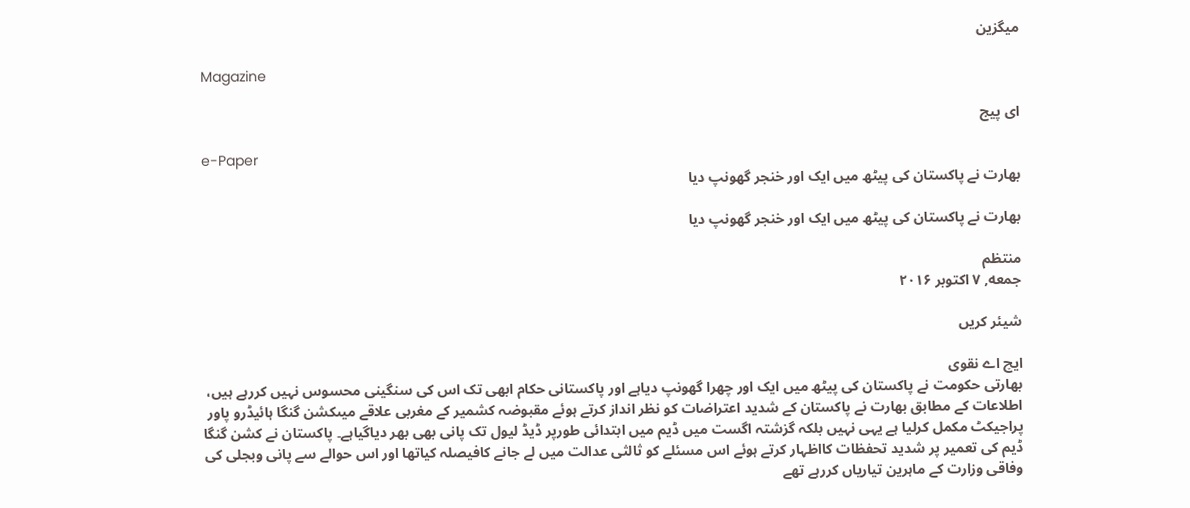میگزین

Magazine

ای پیج

e-Paper
بھارت نے پاکستان کی پیٹھ میں ایک اور خنجر گھونپ دیا

بھارت نے پاکستان کی پیٹھ میں ایک اور خنجر گھونپ دیا

منتظم
جمعه, ۷ اکتوبر ۲۰۱۶

شیئر کریں

ایچ اے نقوی
بھارتی حکومت نے پاکستان کی پیٹھ میں ایک اور چھرا گھونپ دیاہے اور پاکستانی حکام ابھی تک اس کی سنگینی محسوس نہیں کررہے ہیں، اطلاعات کے مطابق بھارت نے پاکستان کے شدید اعتراضات کو نظر انداز کرتے ہوئے مقبوضہ کشمیر کے مغربی علاقے میںکشن گنگا ہائیڈرو پاور پراجیکٹ مکمل کرلیا ہے یہی نہیں بلکہ گزشتہ اگست میں ڈیم میں ابتدائی طورپر ڈیڈ لیول تک پانی بھی بھر دیاگیاہے۔ پاکستان نے کشن گنگا ڈیم کی تعمیر پر شدید تحفظات کااظہار کرتے ہوئے اس مسئلے کو ثالثی عدالت میں لے جانے کافیصلہ کیاتھا اور اس حوالے سے پانی وبجلی کی وفاقی وزارت کے ماہرین تیاریاں کررہے تھے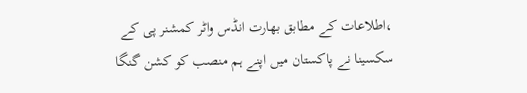،اطلاعات کے مطابق بھارت انڈس واٹر کمشنر پی کے سکسینا نے پاکستان میں اپنے ہم منصب کو کشن گنگا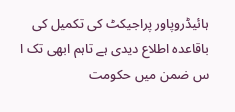ہائیڈروپاور پراجیکٹ کی تکمیل کی باقاعدہ اطلاع دیدی ہے تاہم ابھی تک ا س ضمن میں حکومت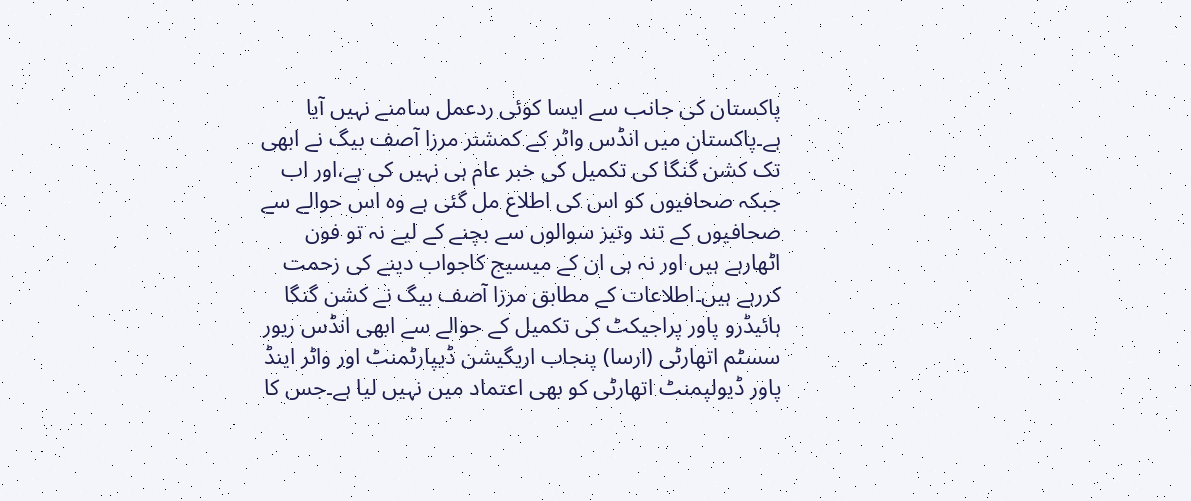پاکستان کی جانب سے ایسا کوئی ردعمل سامنے نہیں آیا ہے۔پاکستان میں انڈس واٹر کے کمشنر مرزا آصف بیگ نے ابھی تک کشن گنگا کی تکمیل کی خبر عام ہی نہیں کی ہے،اور اب جبکہ صحافیوں کو اس کی اطلاع مل گئی ہے وہ اس حوالے سے صحافیوں کے تند وتیز سوالوں سے بچنے کے لیے نہ تو فون اٹھارہے ہیں اور نہ ہی ان کے میسیج کاجواب دینے کی زحمت کررہے ہیں۔اطلاعات کے مطابق مرزا آصف بیگ نے کشن گنگا ہائیڈرو پاور پراجیکٹ کی تکمیل کے حوالے سے ابھی انڈس ریور سسٹم اتھارٹی (ارسا) پنجاب اریگیشن ڈیپارٹمنٹ اور واٹر اینڈ پاور ڈیولپمنٹ اتھارٹی کو بھی اعتماد میں نہیں لیا ہے۔جس کا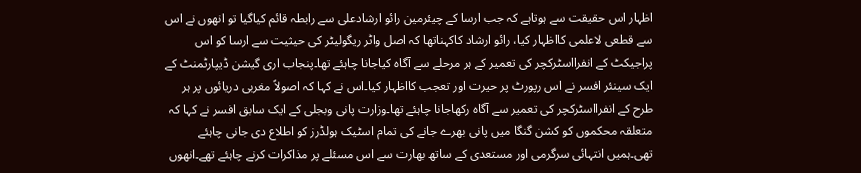اظہار اس حقیقت سے ہوتاہے کہ جب ارسا کے چیئرمین رائو ارشادعلی سے رابطہ قائم کیاگیا تو انھوں نے اس سے قطعی لاعلمی کااظہار کیا، رائو ارشاد کاکہناتھا کہ اصل واٹر ریگولیٹر کی حیثیت سے ارسا کو اس پراجیکٹ کے انفرااسٹرکچر کی تعمیر کے ہر مرحلے سے آگاہ کیاجانا چاہئے تھا۔پنجاب اری گیشن ڈیپارٹمنٹ کے ایک سینئر افسر نے اس رپورٹ پر حیرت اور تعجب کااظہار کیا۔اس نے کہا کہ اصولاً مغربی دریائوں پر ہر طرح کے انفرااسٹرکچر کی تعمیر سے آگاہ رکھاجانا چاہئے تھا۔وزارت پانی وبجلی کے ایک سابق افسر نے کہا کہ متعلقہ محکموں کو کشن گنگا میں پانی بھرے جانے کی تمام اسٹیک ہولڈرز کو اطلاع دی جانی چاہئے تھی۔ہمیں انتہائی سرگرمی اور مستعدی کے ساتھ بھارت سے اس مسئلے پر مذاکرات کرنے چاہئے تھے۔انھوں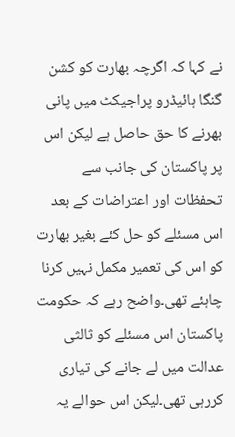نے کہا کہ اگرچہ بھارت کو کشن گنگا ہائیڈرو پراجیکٹ میں پانی بھرنے کا حق حاصل ہے لیکن اس پر پاکستان کی جانب سے تحفظات اور اعتراضات کے بعد اس مسئلے کو حل کئے بغیر بھارت کو اس کی تعمیر مکمل نہیں کرنا چاہئے تھی۔واضح رہے کہ حکومت پاکستان اس مسئلے کو ثالثی عدالت میں لے جانے کی تیاری کررہی تھی۔لیکن اس حوالے یہ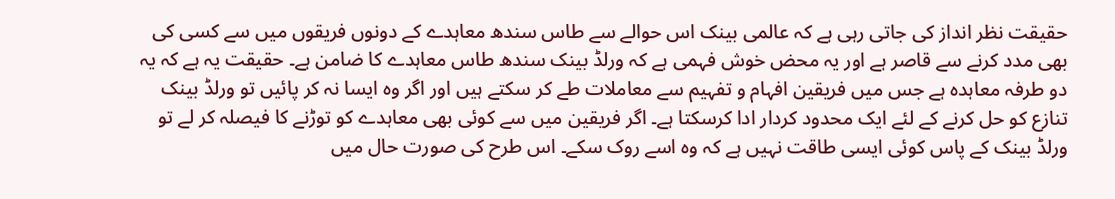حقیقت نظر انداز کی جاتی رہی ہے کہ عالمی بینک اس حوالے سے طاس سندھ معاہدے کے دونوں فریقوں میں سے کسی کی بھی مدد کرنے سے قاصر ہے اور یہ محض خوش فہمی ہے کہ ورلڈ بینک سندھ طاس معاہدے کا ضامن ہے۔ حقیقت یہ ہے کہ یہ دو طرفہ معاہدہ ہے جس میں فریقین افہام و تفہیم سے معاملات طے کر سکتے ہیں اور اگر وہ ایسا نہ کر پائیں تو ورلڈ بینک تنازع کو حل کرنے کے لئے ایک محدود کردار ادا کرسکتا ہے۔ اگر فریقین میں سے کوئی بھی معاہدے کو توڑنے کا فیصلہ کر لے تو ورلڈ بینک کے پاس کوئی ایسی طاقت نہیں ہے کہ وہ اسے روک سکے۔ اس طرح کی صورت حال میں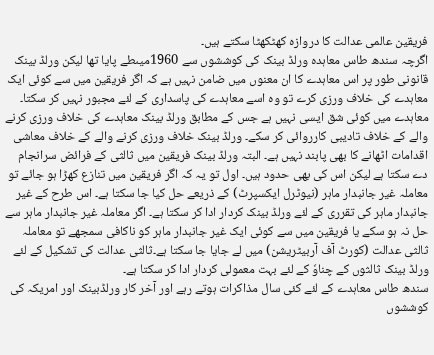فریقین عالمی عدالت کا دروازہ کھٹکھٹا سکتے ہیں۔
اگرچہ سندھ طاس معاہدہ ورلڈ بینک کی کوششوں سے 1960میںطے پایا تھا لیکن ورلڈ بینک قانونی طور پر اس معاہدے کا ان معنوں میں ضامن نہیں ہے کہ اگر فریقین میں سے کوئی ایک معاہدے کی خلاف ورزی کرے تو وہ اسے معاہدے کی پاسداری کے لئے مجبور نہیں کر سکتا۔ معاہدے میں کوئی شق ایسی نہیں ہے جس کے مطابق ورلڈ بینک معاہدے کی خلاف ورزی کرنے والے کے خلاف تادیبی کارروائی کر سکے۔ ورلڈ بینک خلاف ورزی کرنے والے کے خلاف معاشی اقدامات اٹھانے کا بھی پابند نہیں ہے۔ البتہ ورلڈ بینک فریقین میں ثالثی کے فرائض سرانجام دے سکتا ہے لیکن اس کی بھی حدود ہیں۔ اول تو یہ کہ اگر فریقین میں تنازع کھڑا ہو جائے تو معاملہ غیر جانبدار ماہر (نیوٹرل ایکسپرٹ) کے ذریعے حل کیا جا سکتا ہے۔ اس طرح کے غیر جانبدار ماہر کی تقرری کے لئے ورلڈ بینک کردار ادا کر سکتا ہے۔ اگر معاملہ غیر جانبدار ماہر سے حل نہ ہو سکے یا فریقین میں سے کوئی ایک غیر جانبدار ماہر کو ناکافی سمجھے تو معاملہ ثالثی عدالت (کورٹ آف آربیٹریشن) میں لے جایا جا سکتا ہے۔ثالثی عدالت کی تشکیل کے لئے ورلڈ بینک ثالثوں کے چناوٗ کے لئے بہت معمولی کردار ادا کر سکتا ہے۔
سندھ طاس معاہدے کے لئے کئی سال مذاکرات ہوتے رہے اور آخر کار ورلڈبینک اور امریکہ کی کوششوں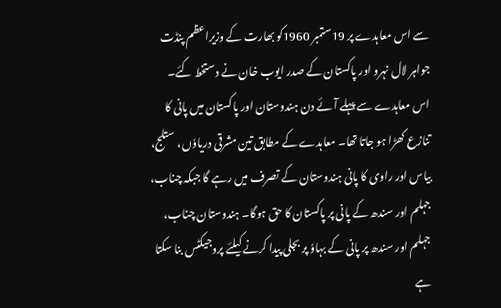سے اس معاہدے پر 19ستمبر 1960کو بھارت کے وزیراعظم پنڈت جواہر لال نہرو اور پاکستان کے صدر ایوب خان نے دستخط کئے۔ اس معاہدے سے پہلے آئے دن ہندوستان اور پاکستان میں پانی کا تنازع کھڑا ہو جاتا تھا۔ معاہدے کے مطابق تین مشرقی دریاوٗں، ستلج، بیاس اور راوی کا پانی ہندوستان کے تصرف میں رہے گا جبکہ چناب، جہلم اور سندھ کے پانی پر پاکستان کا حق ہوگا۔ ہندوستان چناب، جہلم اور سندھ پر پانی کے بہاوٗ پر بجلی پیدا کرنے کیلئے پروجیکٹس بنا سکتا ہے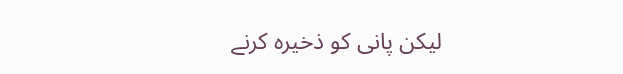لیکن پانی کو ذخیرہ کرنے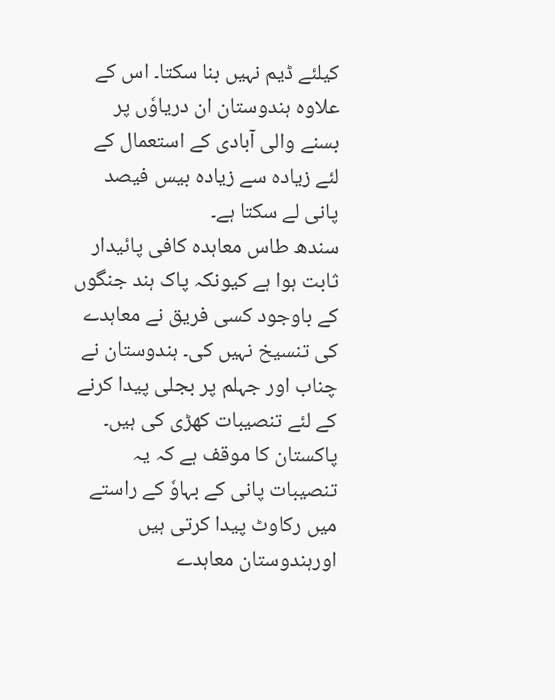کیلئے ڈیم نہیں بنا سکتا۔ اس کے علاوہ ہندوستان ان دریاوٗں پر بسنے والی آبادی کے استعمال کے لئے زیادہ سے زیادہ بیس فیصد پانی لے سکتا ہے۔
سندھ طاس معاہدہ کافی پائیدار ثابت ہوا ہے کیونکہ پاک ہند جنگوں کے باوجود کسی فریق نے معاہدے کی تنسیخ نہیں کی۔ ہندوستان نے چناب اور جہلم پر بجلی پیدا کرنے کے لئے تنصیبات کھڑی کی ہیں۔ پاکستان کا موقف ہے کہ یہ تنصیبات پانی کے بہاوٗ کے راستے میں رکاوٹ پیدا کرتی ہیں اورہندوستان معاہدے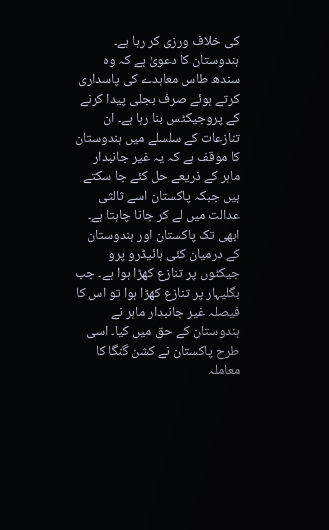کی خلاف ورزی کر رہا ہے۔ ہندوستان کا دعویٰ ہے کہ وہ سندھ طاس معاہدے کی پاسداری کرتے ہوئے صرف بجلی پیدا کرنے کے پروجیکٹس بنا رہا ہے۔ ان تنازعات کے سلسلے میں ہندوستان کا موقف ہے کہ یہ غیر جانبدار ماہر کے ذریعے حل کئے جا سکتے ہیں جبکہ پاکستان اسے ثالثی عدالت میں لے کر جانا چاہتا ہے۔
ابھی تک پاکستان اور ہندوستان کے درمیان کئی ہائیڈرو پرو جیکٹوں پر تنازع کھڑا ہوا ہے۔ جب بگلیہار پر تنازع کھڑا ہوا تو اس کا فیصلہ غیر جانبدار ماہر نے ہندوستان کے حق میں کیا۔ اسی طرح پاکستان نے کشن گنگا کا معاملہ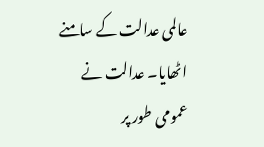عالمی عدالت کے سامنے اٹھایا۔ عدالت نے عمومی طور پر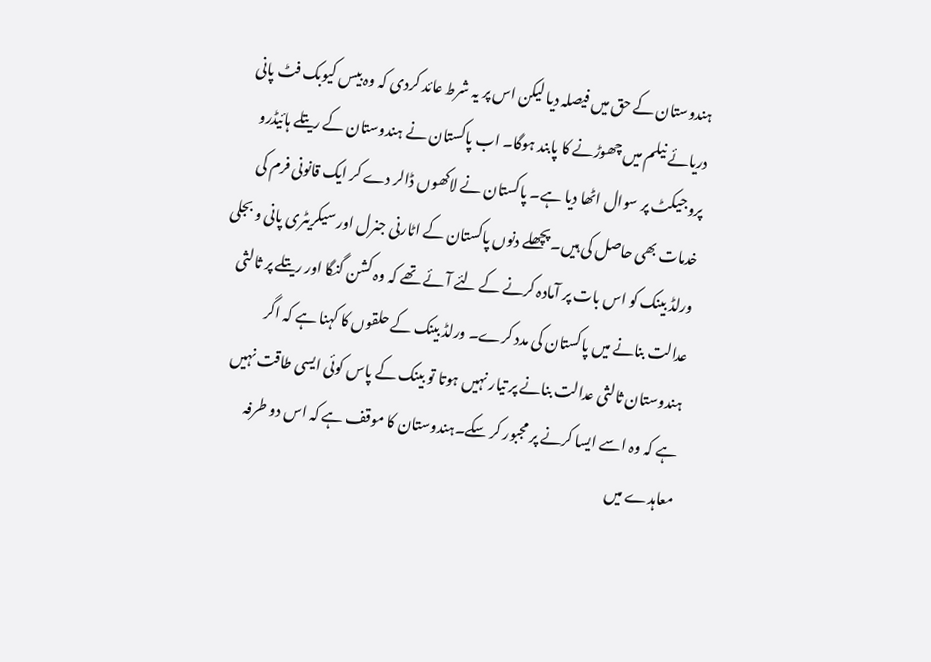ہندوستان کے حق میں فیصلہ دیا لیکن اس پر یہ شرط عائد کردی کہ وہ بیس کیوبک فٹ پانی دریائے نیلم میں چھوڑنے کا پابند ہوگا۔ اب پاکستان نے ہندوستان کے ریتلے ہائیڈرو پروجیکٹ پر سوال اٹھا دیا ہے۔ پاکستان نے لاکھوں ڈالر دے کر ایک قانونی فرم کی خدمات بھی حاصل کی ہیں۔ پچھلے دنوں پاکستان کے اٹارنی جنرل اور سیکریٹری پانی و بجلی ورلڈ بینک کو اس بات پر آمادہ کرنے کے لئے آئے تھے کہ وہ کشن گنگا اور ریتلے پر ثالثی عدالت بنانے میں پاکستان کی مدد کرے۔ ورلڈ بینک کے حلقوں کا کہنا ہے کہ اگر ہندوستان ثالثی عدالت بنانے پر تیار نہیں ہوتا تو بینک کے پاس کوئی ایسی طاقت نہیں ہے کہ وہ اسے ایسا کرنے پر مجبور کر سکے۔ہندوستان کا موقف ہے کہ اس دو طرفہ معاہدے میں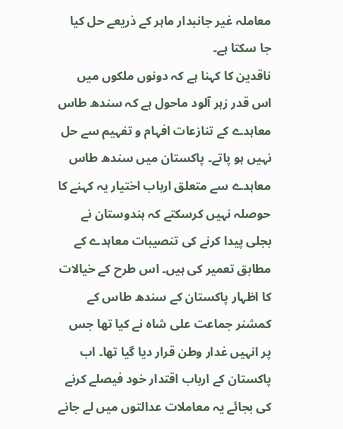معاملہ غیر جانبدار ماہر کے ذریعے حل کیا جا سکتا ہے۔
ناقدین کا کہنا ہے کہ دونوں ملکوں میں اس قدر زہر آلود ماحول ہے کہ سندھ طاس معاہدے کے تنازعات افہام و تفہیم سے حل نہیں ہو پاتے۔ پاکستان میں سندھ طاس معاہدے سے متعلق ارباب اختیار یہ کہنے کا حوصلہ نہیں کرسکتے کہ ہندوستان نے بجلی پیدا کرنے کی تنصیبات معاہدے کے مطابق تعمیر کی ہیں۔ اس طرح کے خیالات کا اظہار پاکستان کے سندھ طاس کے کمشنر جماعت علی شاہ نے کیا تھا جس پر انہیں غدار وطن قرار دیا گیا تھا۔ اب پاکستان کے ارباب اقتدار خود فیصلے کرنے کی بجائے یہ معاملات عدالتوں میں لے جانے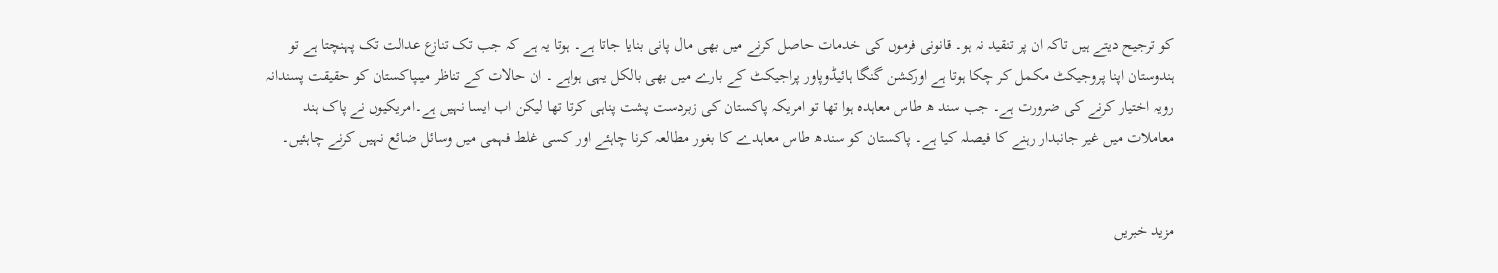کو ترجیح دیتے ہیں تاکہ ان پر تنقید نہ ہو۔ قانونی فرموں کی خدمات حاصل کرنے میں بھی مال پانی بنایا جاتا ہے۔ ہوتا یہ ہے کہ جب تک تنازع عدالت تک پہنچتا ہے تو ہندوستان اپنا پروجیکٹ مکمل کر چکا ہوتا ہے اورکشن گنگا ہائیڈوپاور پراجیکٹ کے بارے میں بھی بالکل یہی ہواہے ۔ ان حالات کے تناظر میںپاکستان کو حقیقت پسندانہ رویہ اختیار کرنے کی ضرورت ہے۔ جب سند ھ طاس معاہدہ ہوا تھا تو امریکہ پاکستان کی زبردست پشت پناہی کرتا تھا لیکن اب ایسا نہیں ہے۔امریکیوں نے پاک ہند معاملات میں غیر جانبدار رہنے کا فیصلہ کیا ہے۔ پاکستان کو سندھ طاس معاہدے کا بغور مطالعہ کرنا چاہئے اور کسی غلط فہمی میں وسائل ضائع نہیں کرنے چاہئیں۔


مزید خبریں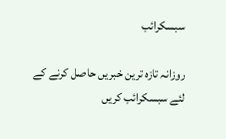سبسکرائب

روزانہ تازہ ترین خبریں حاصل کرنے کے لئے سبسکرائب کریں